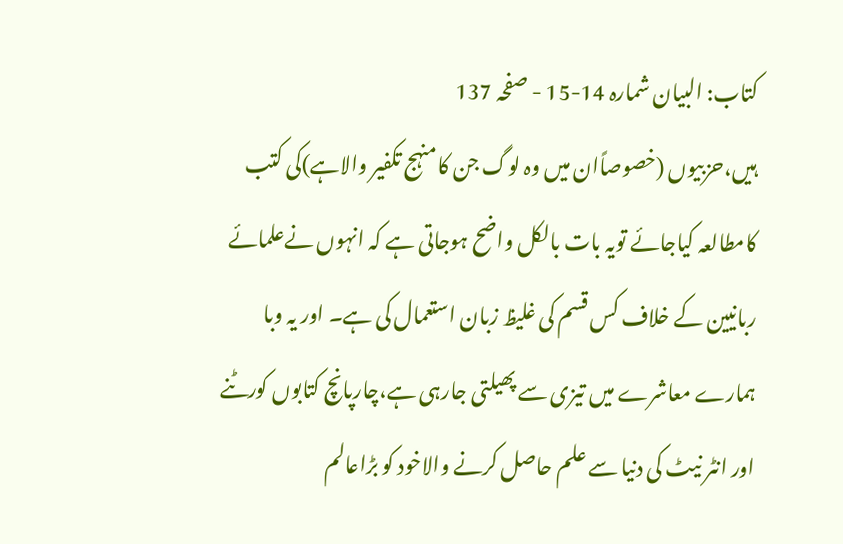کتاب: البیان شمارہ 14-15 - صفحہ 137
ہیں،حزبیوں (خصوصاًان میں وہ لوگ جن کامنہج تکفیر والاہے)کی کتب کامطالعہ کیاجائے تویہ بات بالکل واضح ہوجاتی ہے کہ انہوں نےعلمائے ربانیین کے خلاف کس قسم کی غلیظ زبان استعمال کی ہے۔ اور یہ وبا ہمارے معاشرے میں تیزی سے پھیلتی جارہی ہے،چارپانچ کتابوں کورٹنے اور انٹر نیٹ کی دنیا سے علم حاصل کرنے والاخود کو بڑاعالم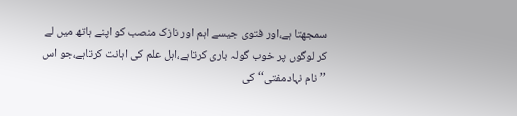سمجھتا ہے،اور فتوی جیسے اہم اور نازک منصب کو اپنے ہاتھ میں لے کر لوگوں پر خوب گولہ باری کرتاہے،اہل علم کی اہانت کرتاہے،جو اس ’’نام نہادمفتی‘‘ کی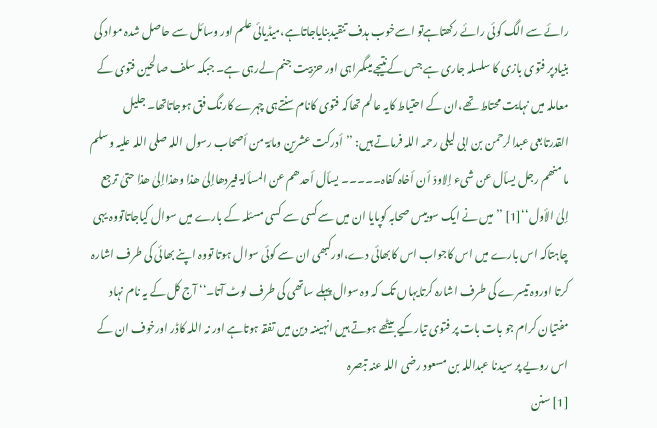رائے سے الگ کوئی رائے رکھتاہےتو اسےخوب ہدف تنقیدبنایاجاتاہے،میڈیائی علم اور وسائل سے حاصل شدہ مواد کی بنیادپر فتوی بازی کا سلسلہ جاری ہے جس کےنتیجے میںگمراہی اور حزبیت جنم لےرہی ہے۔ جبکہ سلف صالحین فتوی کے معاملہ میں نہایت محتاط تھے،ان کے احتیاط کایہ عالم تھاکہ فتوی کانام سنتےہی چہرے کارنگ فق ہوجاتاتھا۔ جلیل القدرتابعی عبدالرحمن بن ابی لیلی رحمہ اللہ فرماتے ہیں: ’’أدرکت عشرین ومائۃ من أصحاب رسول اللہ صلی اللہ علیہ وسلم ما منھم رجل یسأل عن شیء إلاودّ أن أخاہ کفاہ۔۔۔۔۔ یسأل أحدھم عن المسألۃ فیردھاإلیٰ ھذا وھذاإلیٰ ھذا حتیٰ ترجع إلیٰ الأول‘‘[1] ’’میں نے ایک سوبیس صحابہ کوپایا ان میں سے کسی سے کسی مسئلہ کے بارے میں سوال کیاجاتاتووہ یہی چاہتاکہ اس بارے میں اس کاجواب اس کابھائی دے،اورکبھی ان سے کوئی سوال ہوتا تووہ اپنے بھائی کی طرف اشارہ کرتا اوروہ تیسرے کی طرف اشارہ کرتایہاں تک کہ وہ سوال پہلے ساتھی کی طرف لوٹ آتا۔‘‘ آج کل کے یہ نام نہاد مفتیان کرام جو بات بات پر فتوی تیارکیے بیٹھے ہوتے ہیں انہیںنہ دین میں تفقہ ہوتاہے اور نہ اللہ کاڈر اورخوف ان کے اس رویے پر سیدنا عبداللہ بن مسعود رضی اللہ عنہ تبصرہ
[1] سنن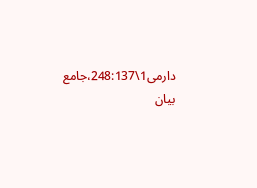دارمی1\248:137،جامع بیان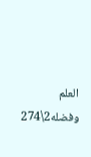العلم وفضله2\274